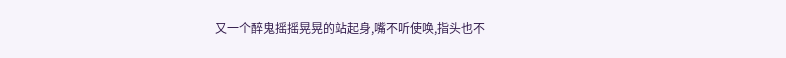又一个醉鬼摇摇晃晃的站起身,嘴不听使唤,指头也不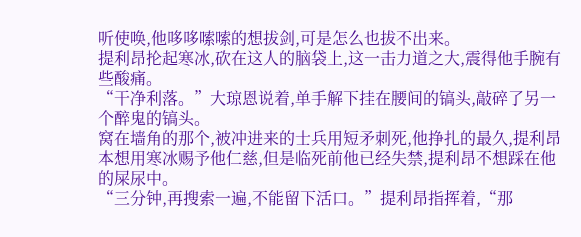听使唤,他哆哆嗦嗦的想拔剑,可是怎么也拔不出来。
提利昂抡起寒冰,砍在这人的脑袋上,这一击力道之大,震得他手腕有些酸痛。
“干净利落。”大琼恩说着,单手解下挂在腰间的镐头,敲碎了另一个醉鬼的镐头。
窝在墙角的那个,被冲进来的士兵用短矛刺死,他挣扎的最久,提利昂本想用寒冰赐予他仁慈,但是临死前他已经失禁,提利昂不想踩在他的屎尿中。
“三分钟,再搜索一遍,不能留下活口。”提利昂指挥着,“那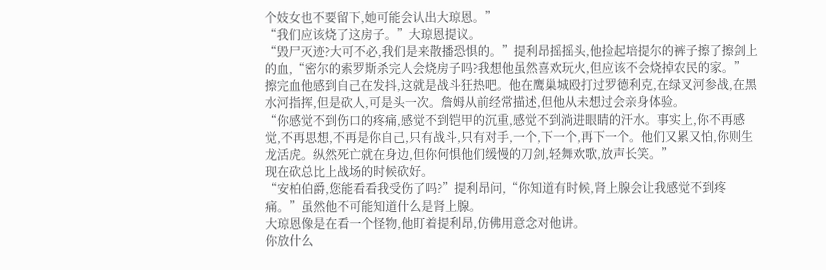个妓女也不要留下,她可能会认出大琼恩。”
“我们应该烧了这房子。”大琼恩提议。
“毁尸灭迹?大可不必,我们是来散播恐惧的。”提利昂摇摇头,他捡起培提尔的裤子擦了擦剑上的血,“密尔的索罗斯杀完人会烧房子吗?我想他虽然喜欢玩火,但应该不会烧掉农民的家。”
擦完血他感到自己在发抖,这就是战斗狂热吧。他在鹰巢城殴打过罗德利克,在绿叉河参战,在黑水河指挥,但是砍人,可是头一次。詹姆从前经常描述,但他从未想过会亲身体验。
“你感觉不到伤口的疼痛,感觉不到铠甲的沉重,感觉不到淌进眼睛的汗水。事实上,你不再感觉,不再思想,不再是你自己,只有战斗,只有对手,一个,下一个,再下一个。他们又累又怕,你则生龙活虎。纵然死亡就在身边,但你何惧他们缓慢的刀剑,轻舞欢歌,放声长笑。”
现在砍总比上战场的时候砍好。
“安柏伯爵,您能看看我受伤了吗?”提利昂问,“你知道有时候,肾上腺会让我感觉不到疼痛。”虽然他不可能知道什么是肾上腺。
大琼恩像是在看一个怪物,他盯着提利昂,仿佛用意念对他讲。
你放什么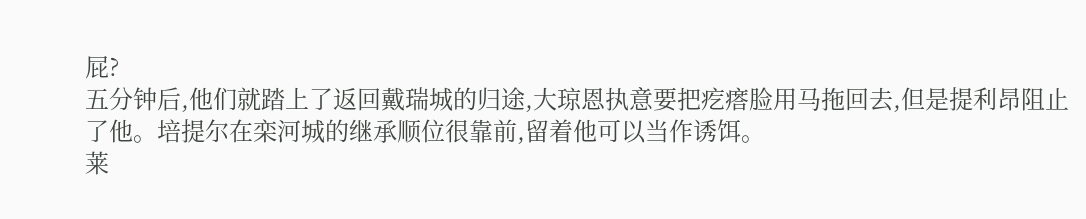屁?
五分钟后,他们就踏上了返回戴瑞城的归途,大琼恩执意要把疙瘩脸用马拖回去,但是提利昂阻止了他。培提尔在栾河城的继承顺位很靠前,留着他可以当作诱饵。
莱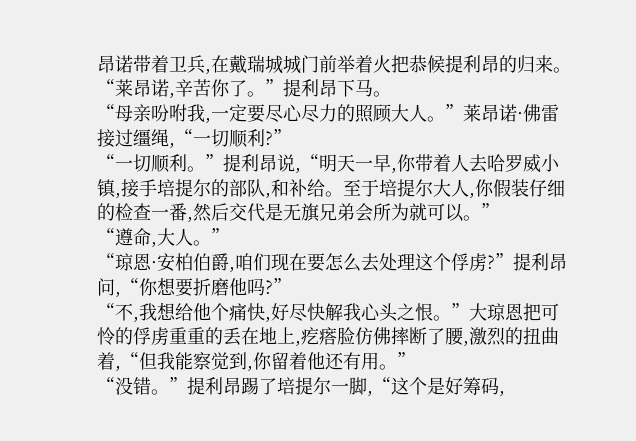昂诺带着卫兵,在戴瑞城城门前举着火把恭候提利昂的归来。
“莱昂诺,辛苦你了。”提利昂下马。
“母亲吩咐我,一定要尽心尽力的照顾大人。”莱昂诺·佛雷接过缰绳,“一切顺利?”
“一切顺利。”提利昂说,“明天一早,你带着人去哈罗威小镇,接手培提尔的部队,和补给。至于培提尔大人,你假装仔细的检查一番,然后交代是无旗兄弟会所为就可以。”
“遵命,大人。”
“琼恩·安柏伯爵,咱们现在要怎么去处理这个俘虏?”提利昂问,“你想要折磨他吗?”
“不,我想给他个痛快,好尽快解我心头之恨。”大琼恩把可怜的俘虏重重的丢在地上,疙瘩脸仿佛摔断了腰,激烈的扭曲着,“但我能察觉到,你留着他还有用。”
“没错。”提利昂踢了培提尔一脚,“这个是好筹码,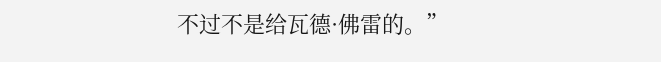不过不是给瓦德·佛雷的。”